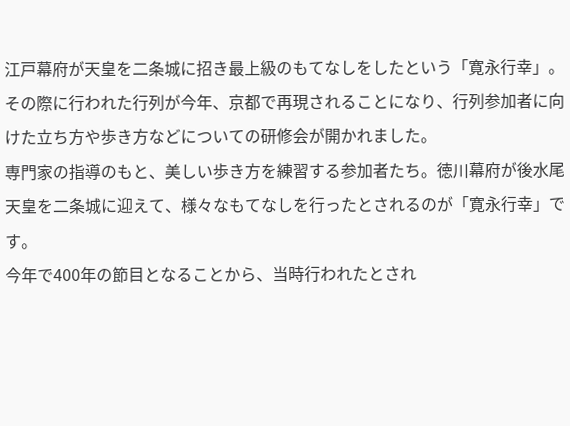江戸幕府が天皇を二条城に招き最上級のもてなしをしたという「寛永行幸」。
その際に行われた行列が今年、京都で再現されることになり、行列参加者に向けた立ち方や歩き方などについての研修会が開かれました。
専門家の指導のもと、美しい歩き方を練習する参加者たち。徳川幕府が後水尾天皇を二条城に迎えて、様々なもてなしを行ったとされるのが「寛永行幸」です。
今年で400年の節目となることから、当時行われたとされ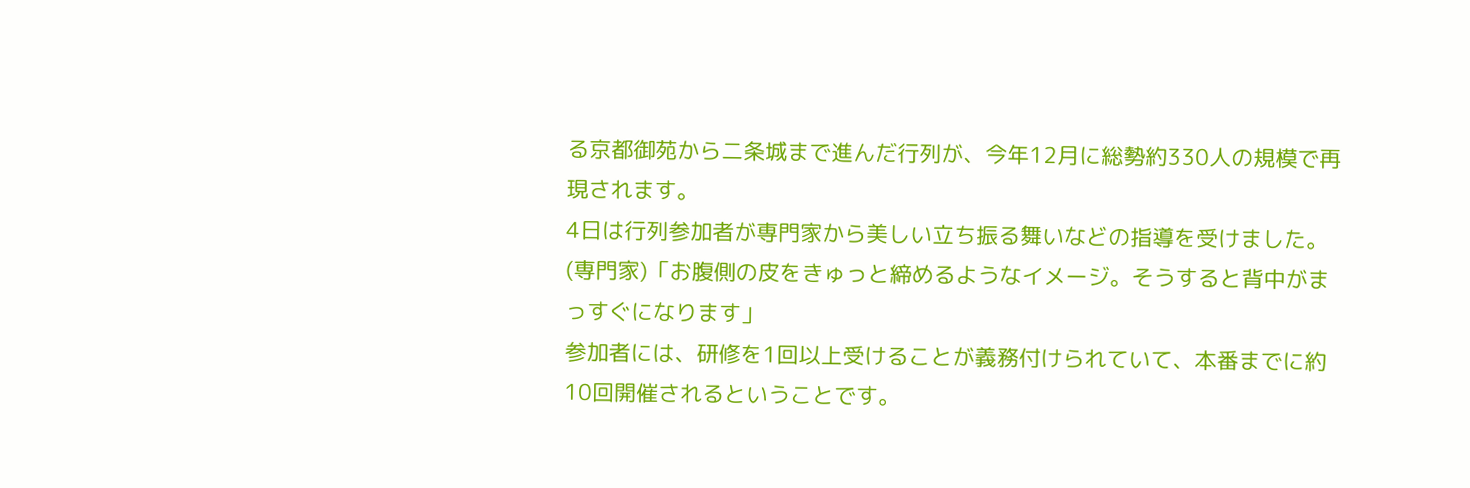る京都御苑から二条城まで進んだ行列が、今年12月に総勢約330人の規模で再現されます。
4日は行列参加者が専門家から美しい立ち振る舞いなどの指導を受けました。
(専門家)「お腹側の皮をきゅっと締めるようなイメージ。そうすると背中がまっすぐになります」
参加者には、研修を1回以上受けることが義務付けられていて、本番までに約10回開催されるということです。